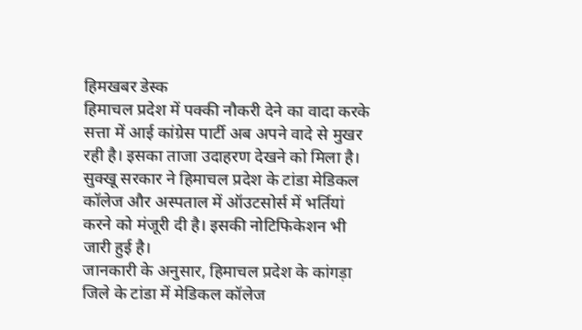हिमखबर डेस्क
हिमाचल प्रदेश में पक्की नौकरी देने का वादा करके सत्ता में आई कांग्रेस पार्टी अब अपने वादे से मुखर रही है। इसका ताजा उदाहरण देखने को मिला है। सुक्खू सरकार ने हिमाचल प्रदेश के टांडा मेडिकल कॉलेज और अस्पताल में ऑउटसोर्स में भर्तियां करने को मंजूरी दी है। इसकी नोटिफिकेशन भी जारी हुई है।
जानकारी के अनुसार, हिमाचल प्रदेश के कांगड़ा जिले के टांडा में मेडिकल कॉलेज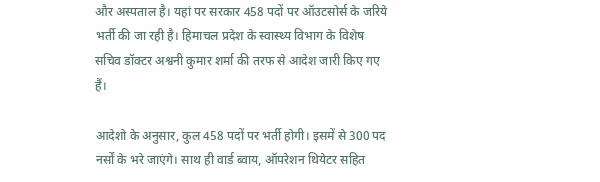और अस्पताल है। यहां पर सरकार 458 पदों पर ऑउटसोर्स के जरिये भर्ती की जा रही है। हिमाचल प्रदेश के स्वास्थ्य विभाग के विशेष सचिव डॉक्टर अश्वनी कुमार शर्मा की तरफ से आदेश जारी किए गए हैं।

आदेशो के अनुसार, कुल 458 पदों पर भर्ती होगी। इसमें से 300 पद नर्सों के भरे जाएंगे। साथ ही वार्ड ब्वाय, ऑपरेशन थियेटर सहित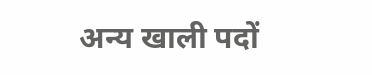अन्य खाली पदों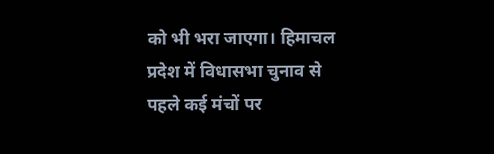को भी भरा जाएगा। हिमाचल प्रदेश में विधासभा चुनाव से पहले कई मंचों पर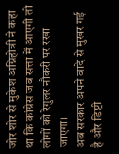जोर शोर से मुकेश अग्निहोत्री ने कहा था कि कांग्रेस जब सत्ता में आएगी तो लोगों को रेगुलर नौकरी पर रखा जाएगा।
अब सरकार अपने वादे से मुखर गई है और डिप्टी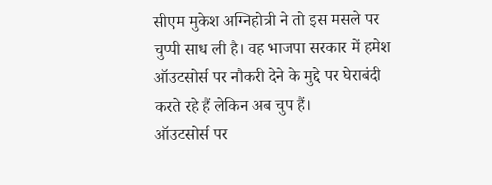सीएम मुकेश अग्निहोत्री ने तो इस मसले पर चुप्पी साध ली है। वह भाजपा सरकार में हमेश ऑउटसोर्स पर नौकरी देने के मुद्दे पर घेराबंदी करते रहे हैं लेकिन अब चुप हैं।
ऑउटसोर्स पर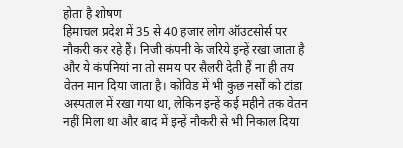होता है शोषण
हिमाचल प्रदेश में 35 से 40 हजार लोग ऑउटसोर्स पर नौकरी कर रहे हैं। निजी कंपनी के जरिये इन्हें रखा जाता है और ये कंपनियां ना तो समय पर सैलरी देती हैं ना ही तय वेतन मान दिया जाता है। कोविड में भी कुछ नर्सों को टांडा अस्पताल में रखा गया था, लेकिन इन्हें कई महीने तक वेतन नहीं मिला था और बाद में इन्हें नौकरी से भी निकाल दिया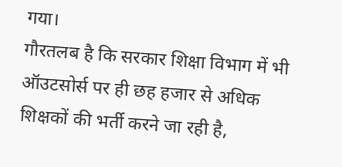गया।
गौरतलब है कि सरकार शिक्षा विभाग में भी ऑउटसोर्स पर ही छह हजार से अधिक शिक्षकों की भर्ती करने जा रही है,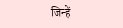जिन्हें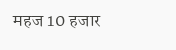महज 10 हजार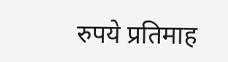रुपये प्रतिमाह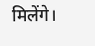मिलेंगे।